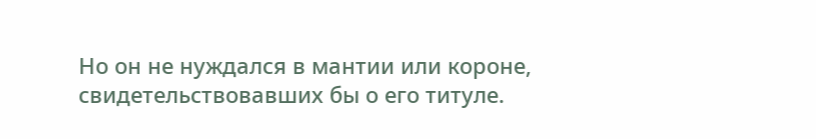Но он не нуждался в мантии или короне, свидетельствовавших бы о его титуле.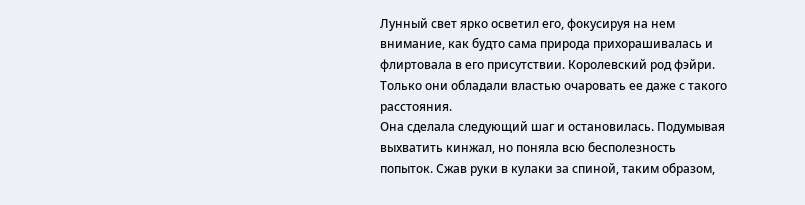Лунный свет ярко осветил его, фокусируя на нем внимание, как будто сама природа прихорашивалась и флиртовала в его присутствии. Королевский род фэйри. Только они обладали властью очаровать ее даже с такого расстояния.
Она сделала следующий шаг и остановилась. Подумывая выхватить кинжал, но поняла всю бесполезность попыток. Сжав руки в кулаки за спиной, таким образом,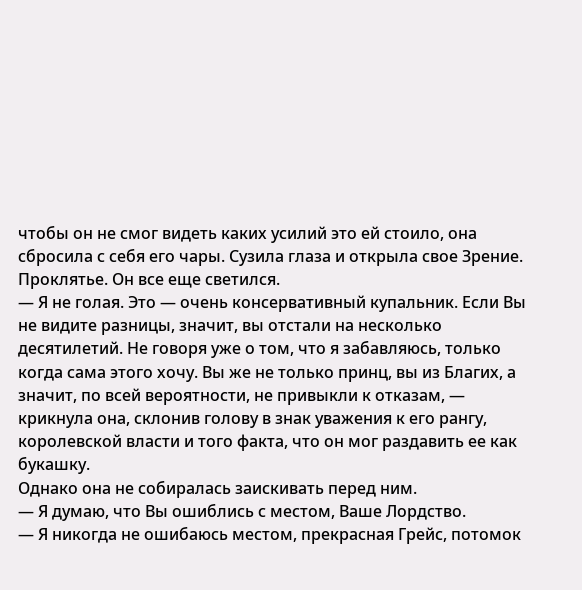чтобы он не смог видеть каких усилий это ей стоило, она сбросила с себя его чары. Сузила глаза и открыла свое Зрение.
Проклятье. Он все еще светился.
— Я не голая. Это — очень консервативный купальник. Если Вы не видите разницы, значит, вы отстали на несколько десятилетий. Не говоря уже о том, что я забавляюсь, только когда сама этого хочу. Вы же не только принц, вы из Благих, а значит, по всей вероятности, не привыкли к отказам, — крикнула она, склонив голову в знак уважения к его рангу, королевской власти и того факта, что он мог раздавить ее как букашку.
Однако она не собиралась заискивать перед ним.
— Я думаю, что Вы ошиблись с местом, Ваше Лордство.
— Я никогда не ошибаюсь местом, прекрасная Грейс, потомок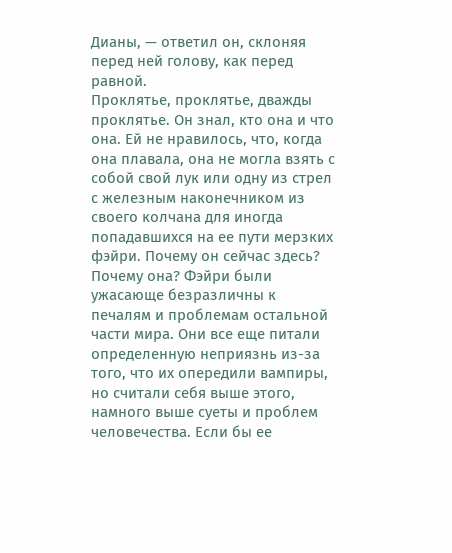Дианы, — ответил он, склоняя перед ней голову, как перед равной.
Проклятье, проклятье, дважды проклятье. Он знал, кто она и что она. Ей не нравилось, что, когда она плавала, она не могла взять с собой свой лук или одну из стрел с железным наконечником из своего колчана для иногда попадавшихся на ее пути мерзких фэйри. Почему он сейчас здесь? Почему она? Фэйри были ужасающе безразличны к печалям и проблемам остальной части мира. Они все еще питали определенную неприязнь из-за того, что их опередили вампиры, но считали себя выше этого, намного выше суеты и проблем человечества. Если бы ее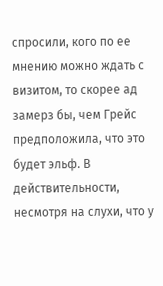спросили, кого по ее мнению можно ждать с визитом, то скорее ад замерз бы, чем Грейс предположила, что это будет эльф. В действительности, несмотря на слухи, что у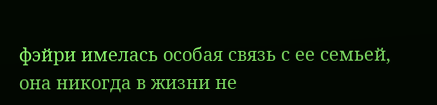фэйри имелась особая связь с ее семьей, она никогда в жизни не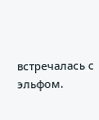встречалась с эльфом.